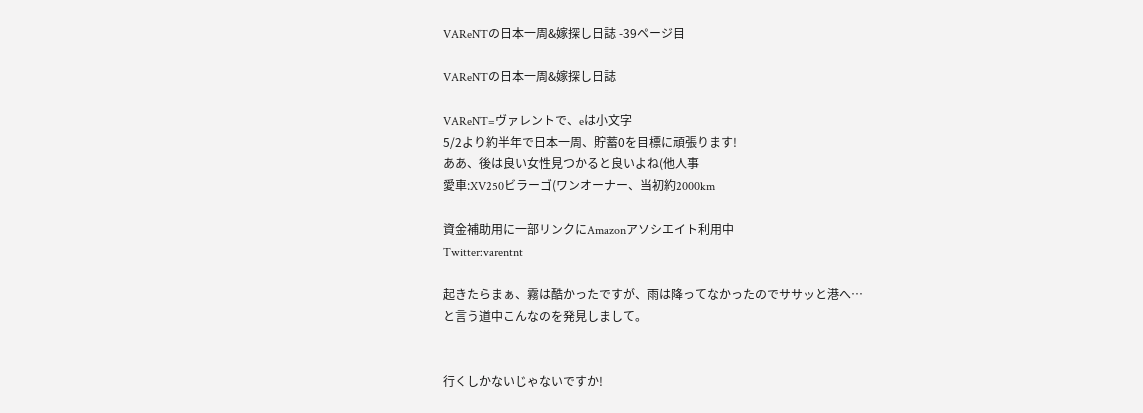VAReNTの日本一周&嫁探し日誌 -39ページ目

VAReNTの日本一周&嫁探し日誌

VAReNT=ヴァレントで、eは小文字
5/2より約半年で日本一周、貯蓄0を目標に頑張ります!
ああ、後は良い女性見つかると良いよね(他人事
愛車:XV250ビラーゴ(ワンオーナー、当初約2000km

資金補助用に一部リンクにAmazonアソシエイト利用中
Twitter:varentnt

起きたらまぁ、霧は酷かったですが、雨は降ってなかったのでササッと港へ…
と言う道中こんなのを発見しまして。


行くしかないじゃないですか!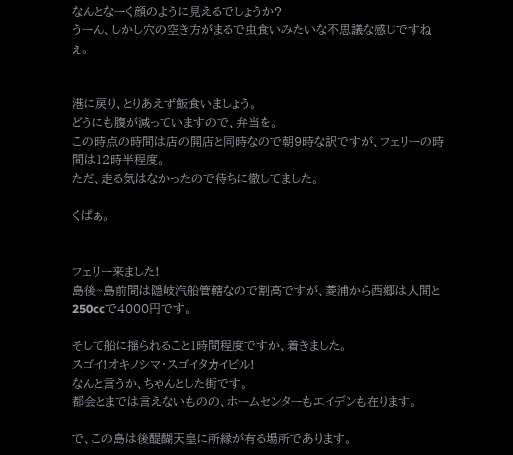なんとなーく顔のように見えるでしょうか?
うーん、しかし穴の空き方がまるで虫食いみたいな不思議な感じですねぇ。


港に戻り、とりあえず飯食いましょう。
どうにも腹が減っていますので、弁当を。
この時点の時間は店の開店と同時なので朝9時な訳ですが、フェリーの時間は12時半程度。
ただ、走る気はなかったので待ちに徹してました。

くぱぁ。


フェリー来ました!
島後~島前間は隠岐汽船管轄なので割高ですが、菱浦から西郷は人間と250ccで4000円です。

そして船に揺られること1時間程度ですか、着きました。
スゴイ!オキノシマ・スゴイタカイビル!
なんと言うか、ちゃんとした街です。
都会とまでは言えないものの、ホームセンターもエイデンも在ります。

で、この島は後醍醐天皇に所縁が有る場所であります。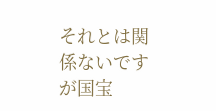それとは関係ないですが国宝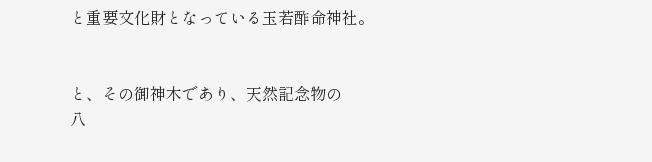と重要文化財となっている玉若酢命神社。


と、その御神木であり、天然記念物の
八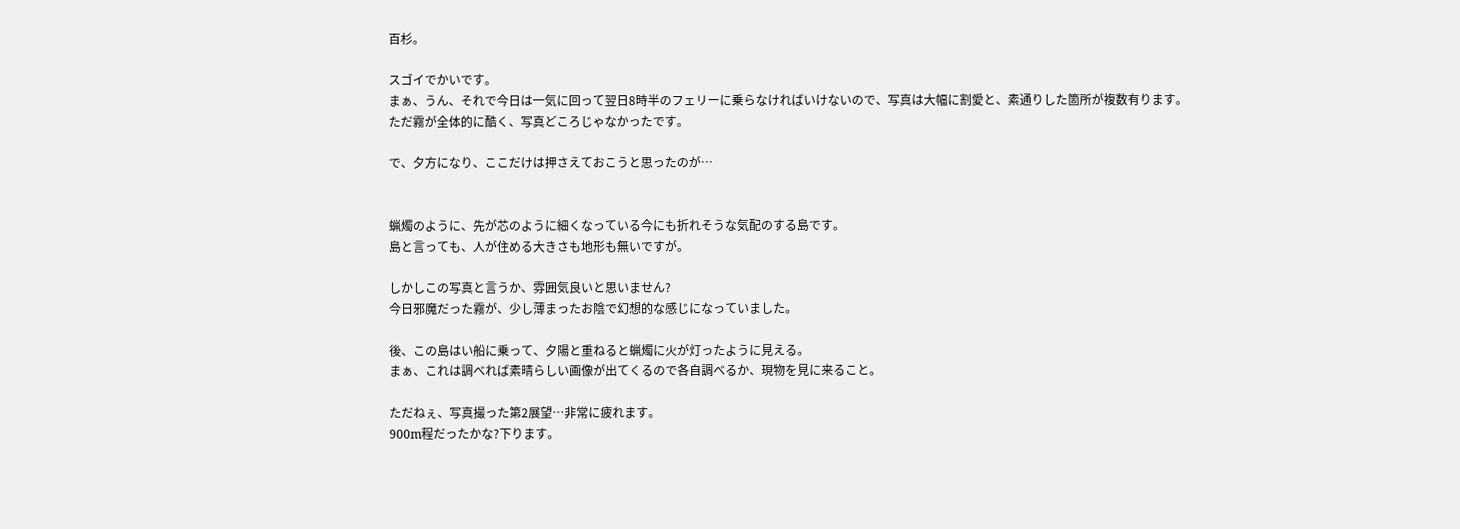百杉。

スゴイでかいです。
まぁ、うん、それで今日は一気に回って翌日8時半のフェリーに乗らなければいけないので、写真は大幅に割愛と、素通りした箇所が複数有ります。
ただ霧が全体的に酷く、写真どころじゃなかったです。

で、夕方になり、ここだけは押さえておこうと思ったのが…


蝋燭のように、先が芯のように細くなっている今にも折れそうな気配のする島です。
島と言っても、人が住める大きさも地形も無いですが。

しかしこの写真と言うか、雰囲気良いと思いません?
今日邪魔だった霧が、少し薄まったお陰で幻想的な感じになっていました。

後、この島はい船に乗って、夕陽と重ねると蝋燭に火が灯ったように見える。
まぁ、これは調べれば素晴らしい画像が出てくるので各自調べるか、現物を見に来ること。

ただねぇ、写真撮った第2展望…非常に疲れます。
900m程だったかな?下ります。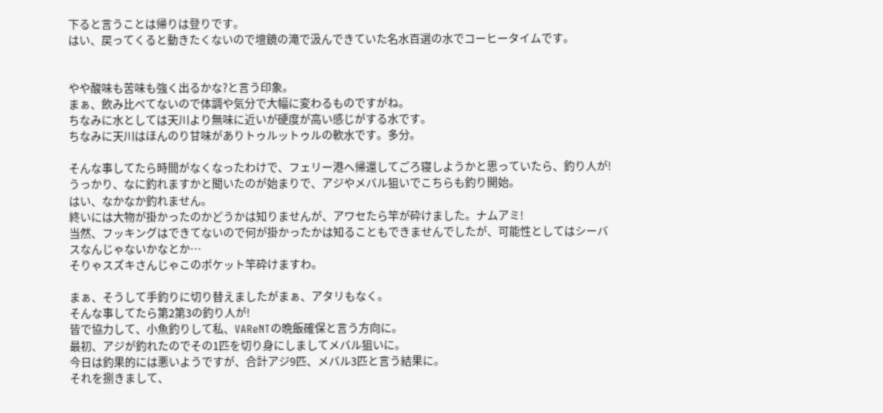下ると言うことは帰りは登りです。
はい、戻ってくると動きたくないので壇鏡の滝で汲んできていた名水百選の水でコーヒータイムです。


やや酸味も苦味も強く出るかな?と言う印象。
まぁ、飲み比べてないので体調や気分で大幅に変わるものですがね。
ちなみに水としては天川より無味に近いが硬度が高い感じがする水です。
ちなみに天川はほんのり甘味がありトゥルットゥルの軟水です。多分。

そんな事してたら時間がなくなったわけで、フェリー港へ帰還してごろ寝しようかと思っていたら、釣り人が!
うっかり、なに釣れますかと聞いたのが始まりで、アジやメバル狙いでこちらも釣り開始。
はい、なかなか釣れません。
終いには大物が掛かったのかどうかは知りませんが、アワセたら竿が砕けました。ナムアミ!
当然、フッキングはできてないので何が掛かったかは知ることもできませんでしたが、可能性としてはシーバスなんじゃないかなとか…
そりゃスズキさんじゃこのポケット竿砕けますわ。

まぁ、そうして手釣りに切り替えましたがまぁ、アタリもなく。
そんな事してたら第2第3の釣り人が!
皆で協力して、小魚釣りして私、VAReNTの晩飯確保と言う方向に。
最初、アジが釣れたのでその1匹を切り身にしましてメバル狙いに。
今日は釣果的には悪いようですが、合計アジ9匹、メバル3匹と言う結果に。
それを捌きまして、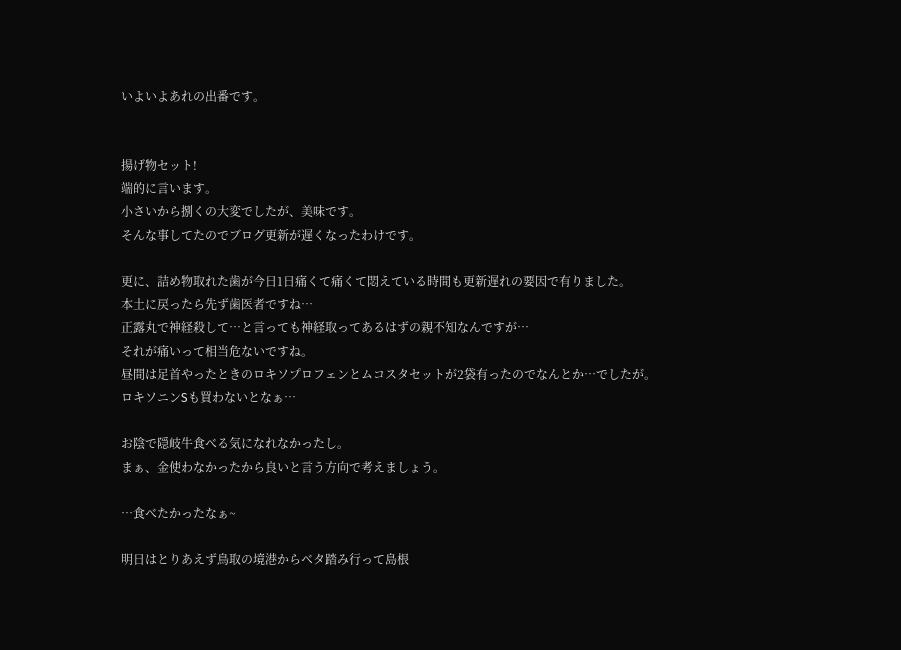いよいよあれの出番です。


揚げ物セット!
端的に言います。
小さいから捌くの大変でしたが、美味です。
そんな事してたのでブログ更新が遅くなったわけです。

更に、詰め物取れた歯が今日1日痛くて痛くて悶えている時間も更新遅れの要因で有りました。
本土に戻ったら先ず歯医者ですね…
正露丸で神経殺して…と言っても神経取ってあるはずの親不知なんですが…
それが痛いって相当危ないですね。
昼間は足首やったときのロキソプロフェンとムコスタセットが2袋有ったのでなんとか…でしたが。
ロキソニンSも買わないとなぁ…

お陰で隠岐牛食べる気になれなかったし。
まぁ、金使わなかったから良いと言う方向で考えましょう。

…食べたかったなぁ~

明日はとりあえず鳥取の境港からベタ踏み行って島根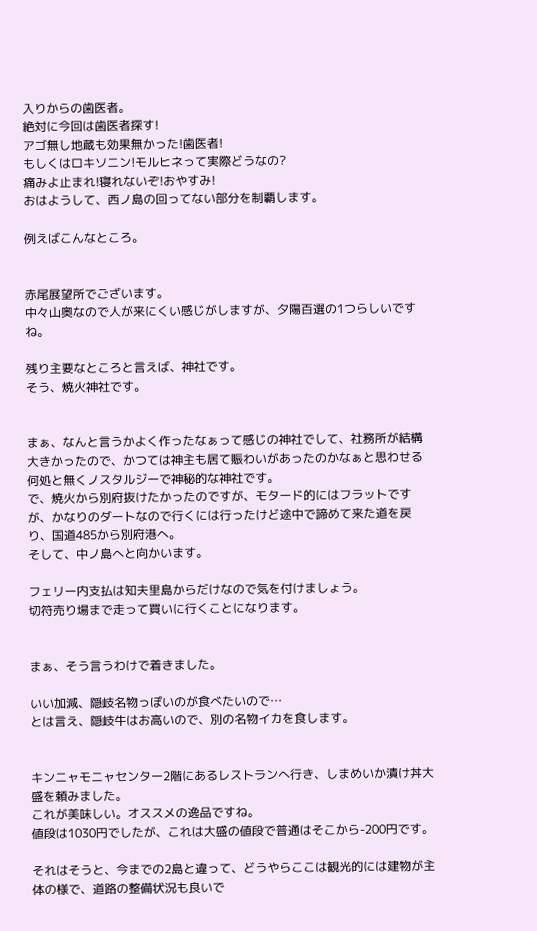入りからの歯医者。
絶対に今回は歯医者探す!
アゴ無し地蔵も効果無かった!歯医者!
もしくはロキソニン!モルヒネって実際どうなの?
痛みよ止まれ!寝れないぞ!おやすみ!
おはようして、西ノ島の回ってない部分を制覇します。

例えばこんなところ。


赤尾展望所でございます。
中々山奥なので人が来にくい感じがしますが、夕陽百選の1つらしいですね。

残り主要なところと言えば、神社です。
そう、焼火神社です。


まぁ、なんと言うかよく作ったなぁって感じの神社でして、社務所が結構大きかったので、かつては神主も居て賑わいがあったのかなぁと思わせる何処と無くノスタルジーで神秘的な神社です。
で、焼火から別府抜けたかったのですが、モタード的にはフラットですが、かなりのダートなので行くには行ったけど途中で諦めて来た道を戻り、国道485から別府港へ。
そして、中ノ島へと向かいます。

フェリー内支払は知夫里島からだけなので気を付けましょう。
切符売り場まで走って買いに行くことになります。


まぁ、そう言うわけで着きました。

いい加減、隠岐名物っぽいのが食べたいので…
とは言え、隠岐牛はお高いので、別の名物イカを食します。


キンニャモニャセンター2階にあるレストランへ行き、しまめいか漬け丼大盛を頼みました。
これが美味しい。オススメの逸品ですね。
値段は1030円でしたが、これは大盛の値段で普通はそこから-200円です。

それはそうと、今までの2島と違って、どうやらここは観光的には建物が主体の様で、道路の整備状況も良いで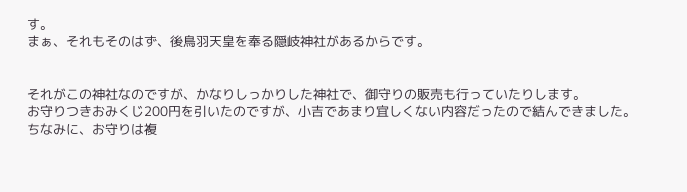す。
まぁ、それもそのはず、後鳥羽天皇を奉る隠岐神社があるからです。


それがこの神社なのですが、かなりしっかりした神社で、御守りの販売も行っていたりします。
お守りつきおみくじ200円を引いたのですが、小吉であまり宜しくない内容だったので結んできました。
ちなみに、お守りは複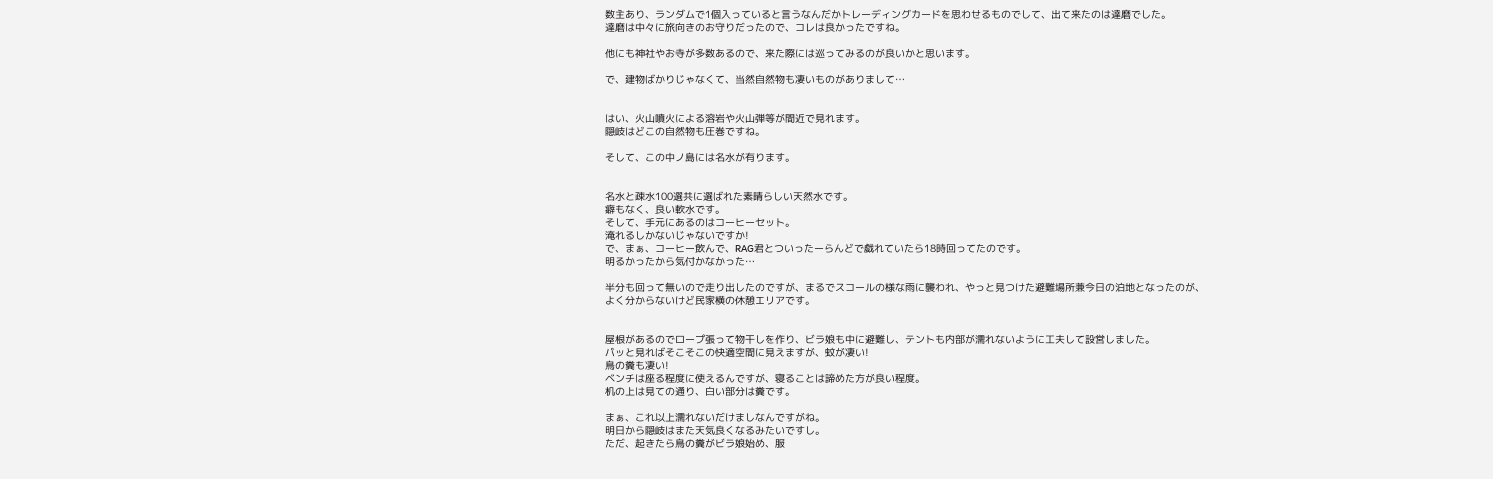数主あり、ランダムで1個入っていると言うなんだかトレーディングカードを思わせるものでして、出て来たのは達磨でした。
達磨は中々に旅向きのお守りだったので、コレは良かったですね。

他にも神社やお寺が多数あるので、来た際には巡ってみるのが良いかと思います。

で、建物ばかりじゃなくて、当然自然物も凄いものがありまして…


はい、火山噴火による溶岩や火山弾等が間近で見れます。
隠岐はどこの自然物も圧巻ですね。

そして、この中ノ島には名水が有ります。


名水と疎水100選共に選ばれた素晴らしい天然水です。
癖もなく、良い軟水です。
そして、手元にあるのはコーヒーセット。
淹れるしかないじゃないですか!
で、まぁ、コーヒー飲んで、RAG君とついったーらんどで戯れていたら18時回ってたのです。
明るかったから気付かなかった…

半分も回って無いので走り出したのですが、まるでスコールの様な雨に襲われ、やっと見つけた避難場所兼今日の泊地となったのが、よく分からないけど民家横の休憩エリアです。


屋根があるのでロープ張って物干しを作り、ビラ娘も中に避難し、テントも内部が濡れないように工夫して設営しました。
パッと見ればそこそこの快適空間に見えますが、蚊が凄い!
鳥の糞も凄い!
ベンチは座る程度に使えるんですが、寝ることは諦めた方が良い程度。
机の上は見ての通り、白い部分は糞です。

まぁ、これ以上濡れないだけましなんですがね。
明日から隠岐はまた天気良くなるみたいですし。
ただ、起きたら鳥の糞がビラ娘始め、服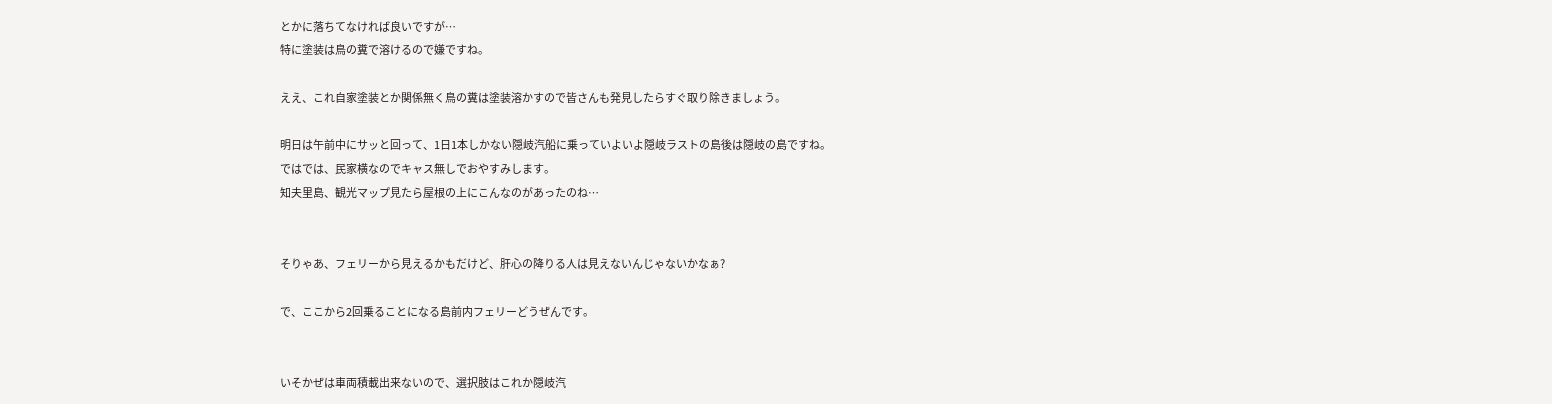とかに落ちてなければ良いですが…
特に塗装は鳥の糞で溶けるので嫌ですね。

ええ、これ自家塗装とか関係無く鳥の糞は塗装溶かすので皆さんも発見したらすぐ取り除きましょう。

明日は午前中にサッと回って、1日1本しかない隠岐汽船に乗っていよいよ隠岐ラストの島後は隠岐の島ですね。
ではでは、民家横なのでキャス無しでおやすみします。
知夫里島、観光マップ見たら屋根の上にこんなのがあったのね…


そりゃあ、フェリーから見えるかもだけど、肝心の降りる人は見えないんじゃないかなぁ?

で、ここから2回乗ることになる島前内フェリーどうぜんです。


いそかぜは車両積載出来ないので、選択肢はこれか隠岐汽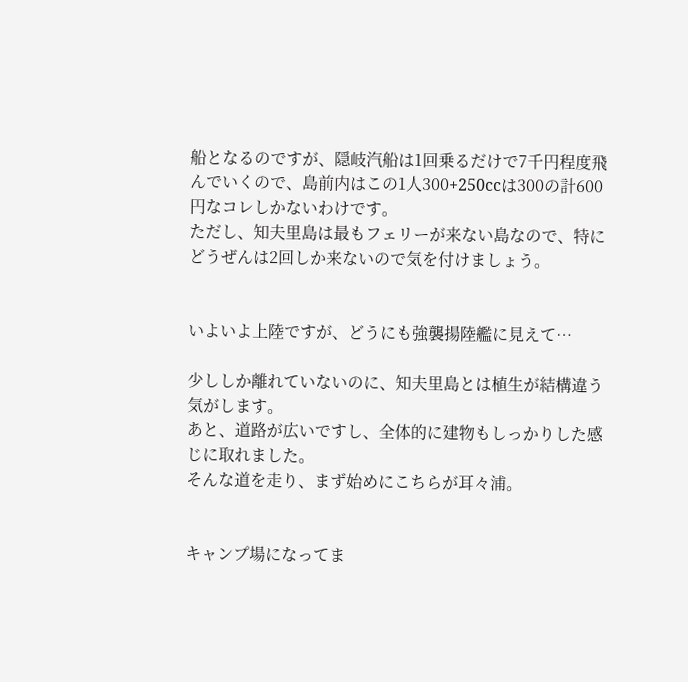船となるのですが、隠岐汽船は1回乗るだけで7千円程度飛んでいくので、島前内はこの1人300+250ccは300の計600円なコレしかないわけです。
ただし、知夫里島は最もフェリーが来ない島なので、特にどうぜんは2回しか来ないので気を付けましょう。


いよいよ上陸ですが、どうにも強襲揚陸艦に見えて…

少ししか離れていないのに、知夫里島とは植生が結構違う気がします。
あと、道路が広いですし、全体的に建物もしっかりした感じに取れました。
そんな道を走り、まず始めにこちらが耳々浦。


キャンプ場になってま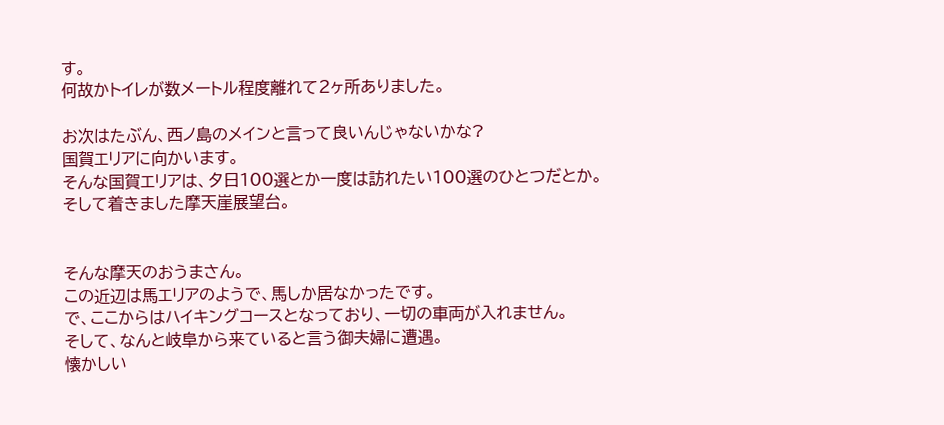す。
何故かトイレが数メートル程度離れて2ヶ所ありました。

お次はたぶん、西ノ島のメインと言って良いんじゃないかな?
国賀エリアに向かいます。
そんな国賀エリアは、夕日100選とか一度は訪れたい100選のひとつだとか。
そして着きました摩天崖展望台。


そんな摩天のおうまさん。
この近辺は馬エリアのようで、馬しか居なかったです。
で、ここからはハイキングコースとなっており、一切の車両が入れません。
そして、なんと岐阜から来ていると言う御夫婦に遭遇。
懐かしい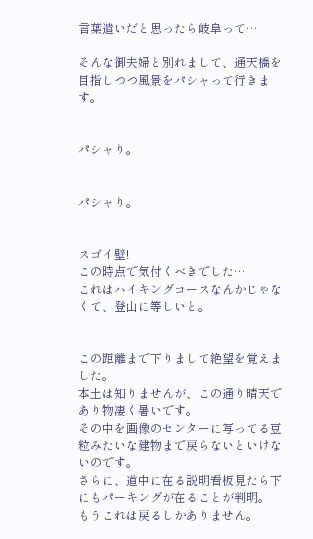言葉遣いだと思ったら岐阜って…

そんな御夫婦と別れまして、通天橋を目指しつつ風景をパシャって行きます。


パシャり。


パシャり。


スゴイ壁!
この時点で気付くべきでした…
これはハイキングコースなんかじゃなくて、登山に等しいと。


この距離まで下りまして絶望を覚えました。
本土は知りませんが、この通り晴天であり物凄く暑いです。
その中を画像のセンターに写ってる豆粒みたいな建物まで戻らないといけないのです。
さらに、道中に在る説明看板見たら下にもパーキングが在ることが判明。
もうこれは戻るしかありません。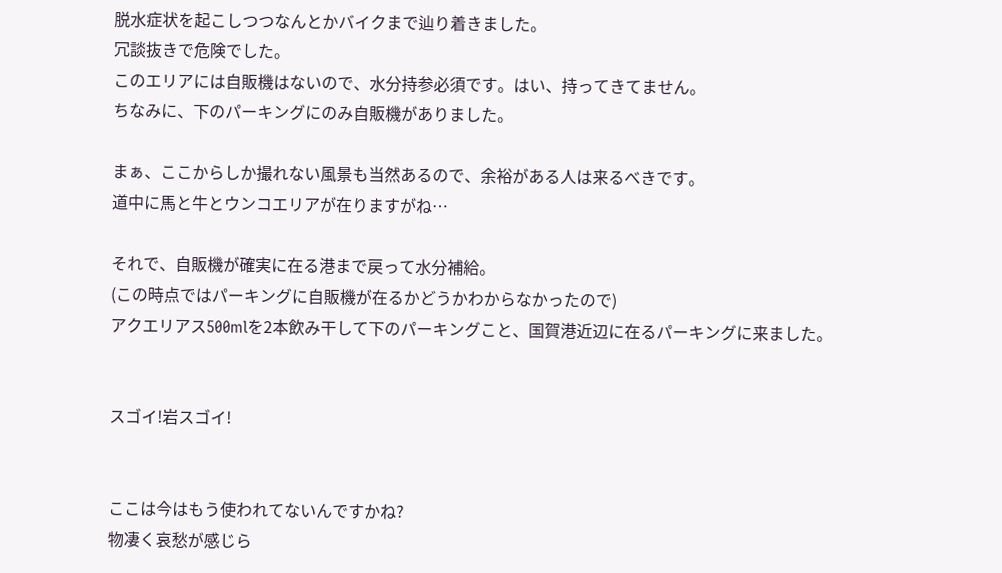脱水症状を起こしつつなんとかバイクまで辿り着きました。
冗談抜きで危険でした。
このエリアには自販機はないので、水分持参必須です。はい、持ってきてません。
ちなみに、下のパーキングにのみ自販機がありました。

まぁ、ここからしか撮れない風景も当然あるので、余裕がある人は来るべきです。
道中に馬と牛とウンコエリアが在りますがね…

それで、自販機が確実に在る港まで戻って水分補給。
(この時点ではパーキングに自販機が在るかどうかわからなかったので)
アクエリアス500mlを2本飲み干して下のパーキングこと、国賀港近辺に在るパーキングに来ました。


スゴイ!岩スゴイ!


ここは今はもう使われてないんですかね?
物凄く哀愁が感じら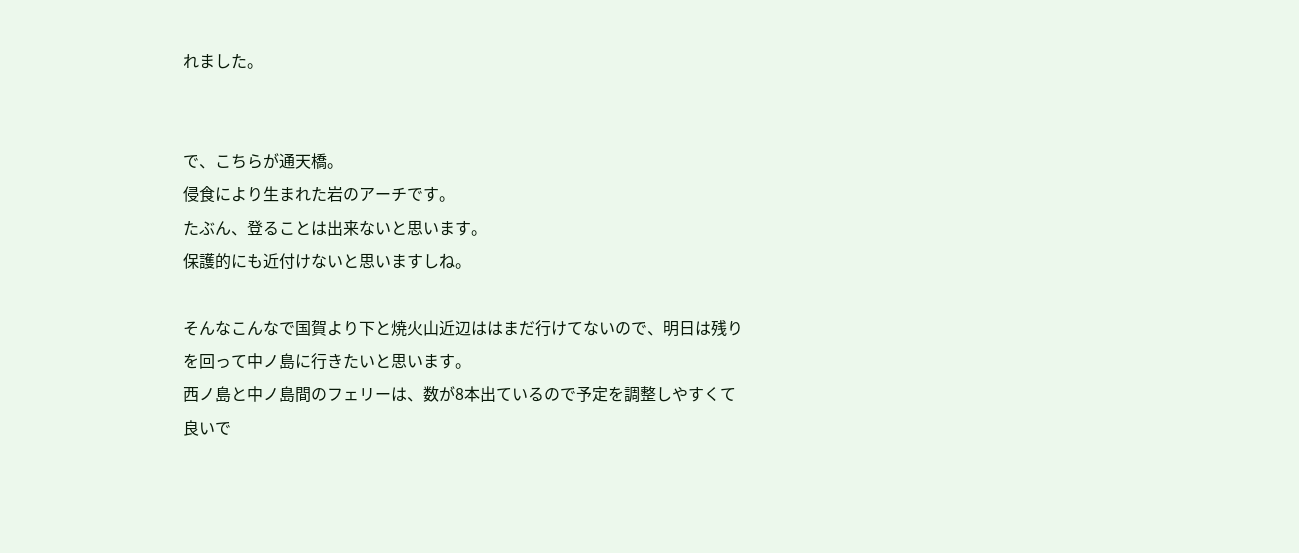れました。


で、こちらが通天橋。
侵食により生まれた岩のアーチです。
たぶん、登ることは出来ないと思います。
保護的にも近付けないと思いますしね。

そんなこんなで国賀より下と焼火山近辺ははまだ行けてないので、明日は残りを回って中ノ島に行きたいと思います。
西ノ島と中ノ島間のフェリーは、数が8本出ているので予定を調整しやすくて良いで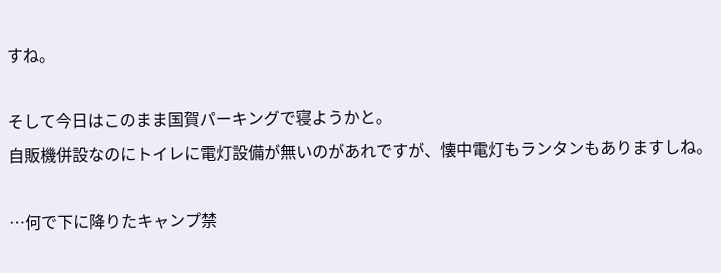すね。

そして今日はこのまま国賀パーキングで寝ようかと。
自販機併設なのにトイレに電灯設備が無いのがあれですが、懐中電灯もランタンもありますしね。

…何で下に降りたキャンプ禁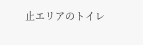止エリアのトイレ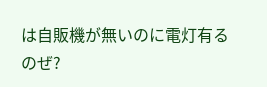は自販機が無いのに電灯有るのぜ?